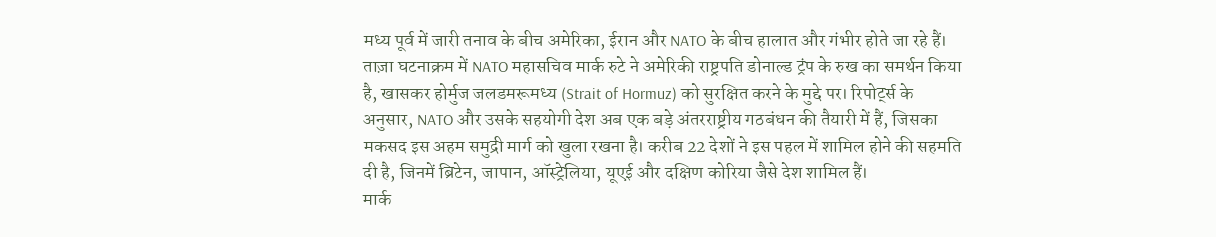मध्य पूर्व में जारी तनाव के बीच अमेरिका, ईरान और NATO के बीच हालात और गंभीर होते जा रहे हैं। ताज़ा घटनाक्रम में NATO महासचिव मार्क रुटे ने अमेरिकी राष्ट्रपति डोनाल्ड ट्रंप के रुख का समर्थन किया है, खासकर होर्मुज जलडमरूमध्य (Strait of Hormuz) को सुरक्षित करने के मुद्दे पर। रिपोर्ट्स के अनुसार, NATO और उसके सहयोगी देश अब एक बड़े अंतरराष्ट्रीय गठबंधन की तैयारी में हैं, जिसका मकसद इस अहम समुद्री मार्ग को खुला रखना है। करीब 22 देशों ने इस पहल में शामिल होने की सहमति दी है, जिनमें ब्रिटेन, जापान, ऑस्ट्रेलिया, यूएई और दक्षिण कोरिया जैसे देश शामिल हैं।
मार्क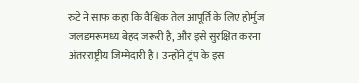रुटे ने साफ कहा कि वैश्विक तेल आपूर्ति के लिए होर्मुज जलडमरूमध्य बेहद जरूरी है, और इसे सुरक्षित करना अंतरराष्ट्रीय जिम्मेदारी है। उन्होंने ट्रंप के इस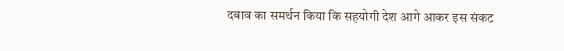दबाव का समर्थन किया कि सहयोगी देश आगे आकर इस संकट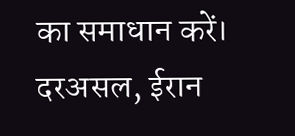का समाधान करें। दरअसल, ईरान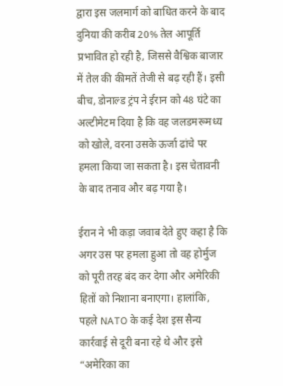द्वारा इस जलमार्ग को बाधित करने के बाद दुनिया की करीब 20% तेल आपूर्ति प्रभावित हो रही है, जिससे वैश्विक बाजार में तेल की कीमतें तेजी से बढ़ रही हैं। इसी बीच, डोनाल्ड ट्रंप ने ईरान को 48 घंटे का अल्टीमेटम दिया है कि वह जलडमरूमध्य को खोले, वरना उसके ऊर्जा ढांचे पर हमला किया जा सकता है। इस चेतावनी के बाद तनाव और बढ़ गया है।

ईरान ने भी कड़ा जवाब देते हुए कहा है कि अगर उस पर हमला हुआ तो वह होर्मुज को पूरी तरह बंद कर देगा और अमेरिकी हितों को निशाना बनाएगा। हालांकि, पहले NATO के कई देश इस सैन्य कार्रवाई से दूरी बना रहे थे और इसे “अमेरिका का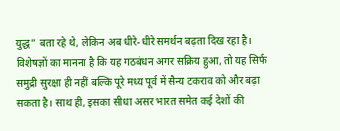युद्ध” बता रहे थे, लेकिन अब धीरे-धीरे समर्थन बढ़ता दिख रहा है। विशेषज्ञों का मानना है कि यह गठबंधन अगर सक्रिय हुआ, तो यह सिर्फ समुद्री सुरक्षा ही नहीं बल्कि पूरे मध्य पूर्व में सैन्य टकराव को और बढ़ा सकता है। साथ ही, इसका सीधा असर भारत समेत कई देशों की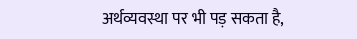अर्थव्यवस्था पर भी पड़ सकता है,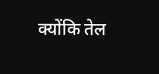क्योंकि तेल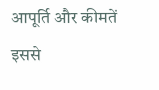आपूर्ति और कीमतें इससे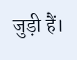जुड़ी हैं।